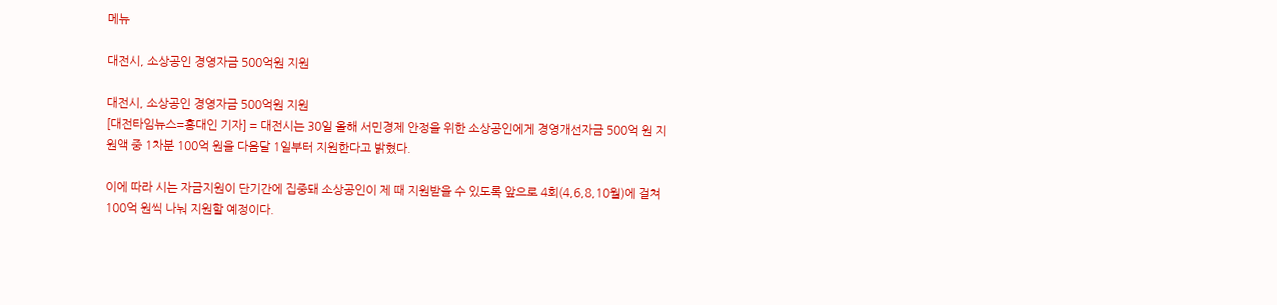메뉴

대전시, 소상공인 경영자금 500억원 지원

대전시, 소상공인 경영자금 500억원 지원
[대전타임뉴스=홍대인 기자] = 대전시는 30일 올해 서민경제 안정을 위한 소상공인에게 경영개선자금 500억 원 지원액 중 1차분 100억 원을 다음달 1일부터 지원한다고 밝혔다.

이에 따라 시는 자금지원이 단기간에 집중돼 소상공인이 제 때 지원받을 수 있도록 앞으로 4회(4,6,8,10월)에 걸쳐 100억 원씩 나눠 지원할 예정이다.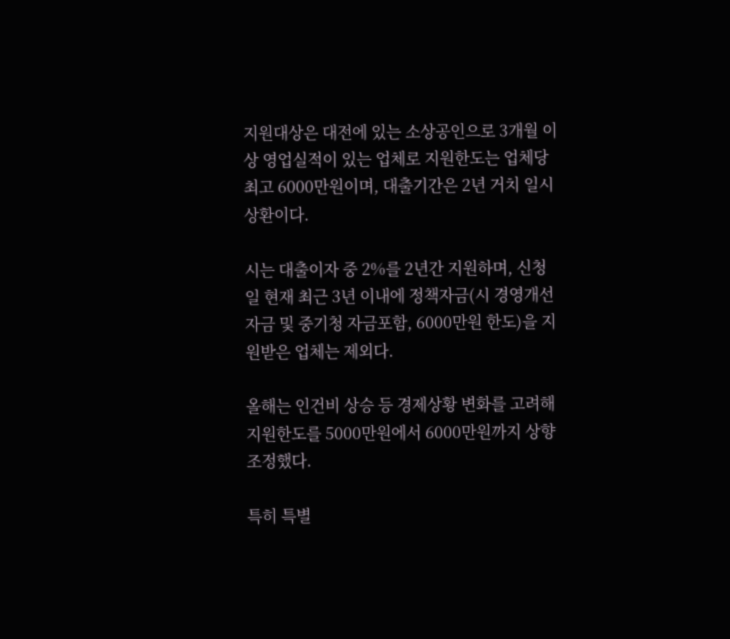지원대상은 대전에 있는 소상공인으로 3개월 이상 영업실적이 있는 업체로 지원한도는 업체당 최고 6000만원이며, 대출기간은 2년 거치 일시상환이다.

시는 대출이자 중 2%를 2년간 지원하며, 신청일 현재 최근 3년 이내에 정책자금(시 경영개선자금 및 중기청 자금포함, 6000만원 한도)을 지원받은 업체는 제외다.

올해는 인건비 상승 등 경제상황 변화를 고려해 지원한도를 5000만원에서 6000만원까지 상향조정했다.

특히 특별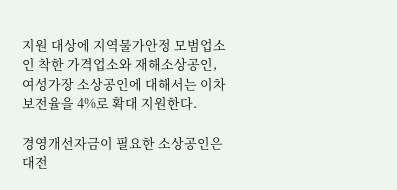지원 대상에 지역물가안정 모범업소인 착한 가격업소와 재해소상공인, 여성가장 소상공인에 대해서는 이차보전율을 4%로 확대 지원한다.

경영개선자금이 필요한 소상공인은 대전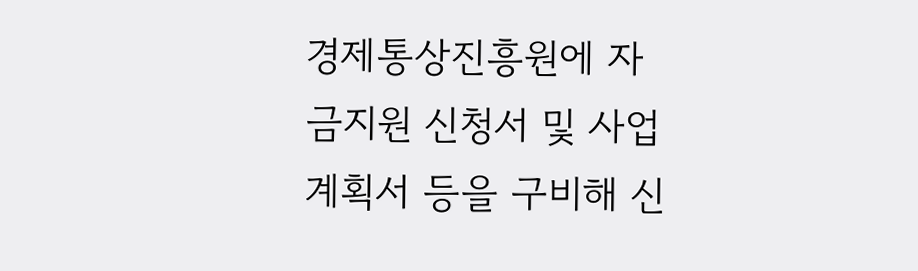경제통상진흥원에 자금지원 신청서 및 사업계획서 등을 구비해 신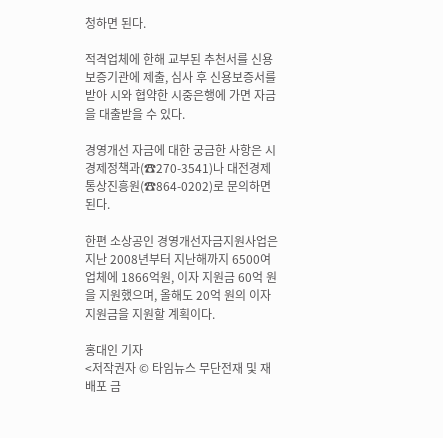청하면 된다.

적격업체에 한해 교부된 추천서를 신용보증기관에 제출, 심사 후 신용보증서를 받아 시와 협약한 시중은행에 가면 자금을 대출받을 수 있다.

경영개선 자금에 대한 궁금한 사항은 시 경제정책과(☎270-3541)나 대전경제통상진흥원(☎864-0202)로 문의하면 된다.

한편 소상공인 경영개선자금지원사업은 지난 2008년부터 지난해까지 6500여 업체에 1866억원, 이자 지원금 60억 원을 지원했으며, 올해도 20억 원의 이자지원금을 지원할 계획이다.

홍대인 기자
<저작권자 © 타임뉴스 무단전재 및 재배포 금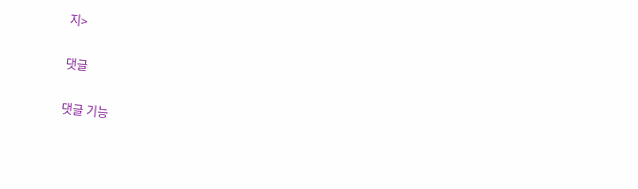지>

댓글

댓글 기능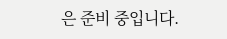은 준비 중입니다.